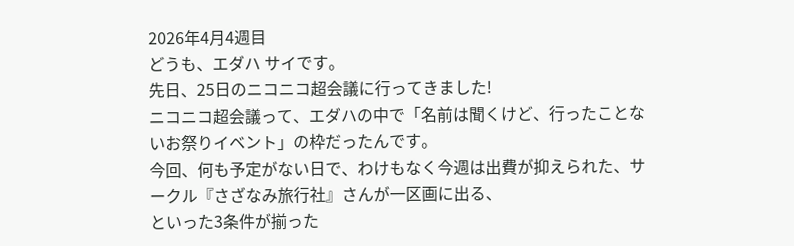2026年4月4週目
どうも、エダハ サイです。
先日、25日のニコニコ超会議に行ってきました!
ニコニコ超会議って、エダハの中で「名前は聞くけど、行ったことないお祭りイベント」の枠だったんです。
今回、何も予定がない日で、わけもなく今週は出費が抑えられた、サークル『さざなみ旅行社』さんが一区画に出る、
といった3条件が揃った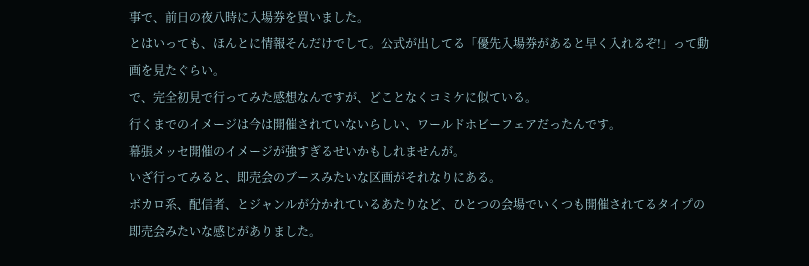事で、前日の夜八時に入場券を買いました。
とはいっても、ほんとに情報そんだけでして。公式が出してる「優先入場券があると早く入れるぞ!」って動画を見たぐらい。
で、完全初見で行ってみた感想なんですが、どことなくコミケに似ている。
行くまでのイメージは今は開催されていないらしい、ワールドホビーフェアだったんです。
幕張メッセ開催のイメージが強すぎるせいかもしれませんが。
いざ行ってみると、即売会のブースみたいな区画がそれなりにある。
ボカロ系、配信者、とジャンルが分かれているあたりなど、ひとつの会場でいくつも開催されてるタイプの即売会みたいな感じがありました。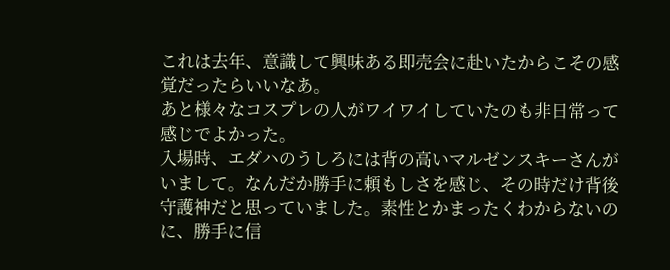これは去年、意識して興味ある即売会に赴いたからこその感覚だったらいいなあ。
あと様々なコスプレの人がワイワイしていたのも非日常って感じでよかった。
入場時、エダハのうしろには背の高いマルゼンスキーさんがいまして。なんだか勝手に頼もしさを感じ、その時だけ背後守護神だと思っていました。素性とかまったくわからないのに、勝手に信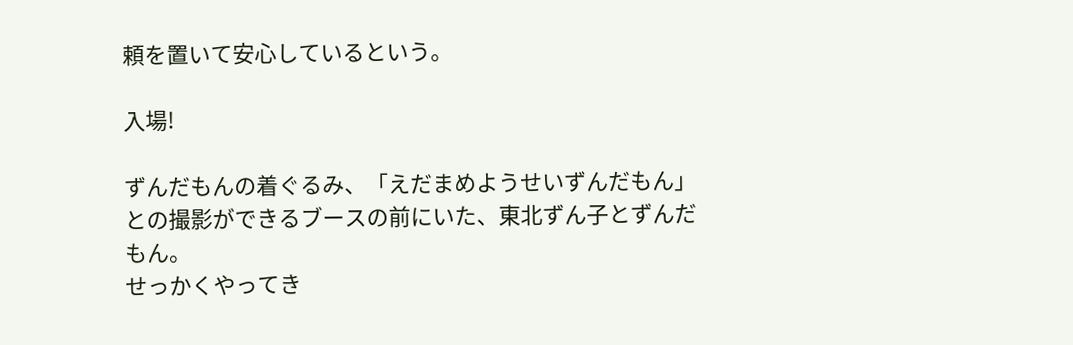頼を置いて安心しているという。

入場!

ずんだもんの着ぐるみ、「えだまめようせいずんだもん」との撮影ができるブースの前にいた、東北ずん子とずんだもん。
せっかくやってき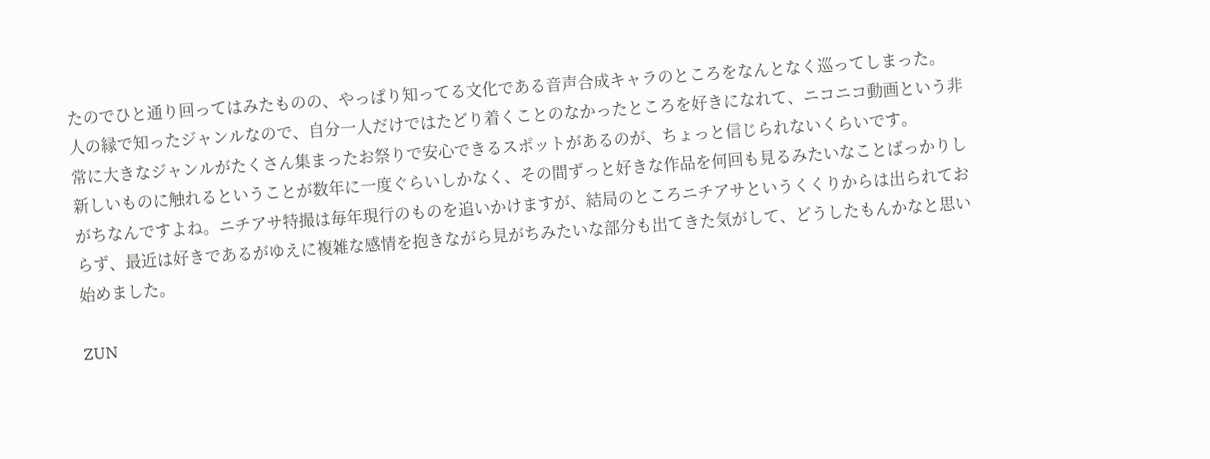たのでひと通り回ってはみたものの、やっぱり知ってる文化である音声合成キャラのところをなんとなく巡ってしまった。
人の縁で知ったジャンルなので、自分一人だけではたどり着くことのなかったところを好きになれて、ニコニコ動画という非常に大きなジャンルがたくさん集まったお祭りで安心できるスポットがあるのが、ちょっと信じられないくらいです。
新しいものに触れるということが数年に一度ぐらいしかなく、その間ずっと好きな作品を何回も見るみたいなことばっかりしがちなんですよね。ニチアサ特撮は毎年現行のものを追いかけますが、結局のところニチアサというくくりからは出られておらず、最近は好きであるがゆえに複雑な感情を抱きながら見がちみたいな部分も出てきた気がして、どうしたもんかなと思い始めました。

ZUN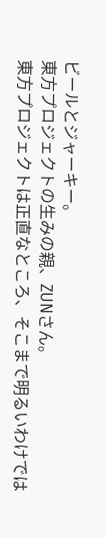ビールとジャーキー。
東方プロジェクトの生みの親、ZUNさん。
東方プロジェクトは正直なところ、そこまで明るいわけでは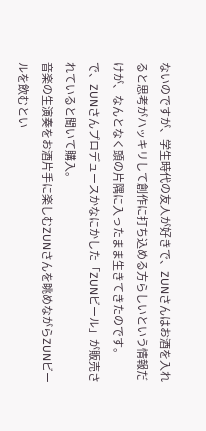ないのですが、学生時代の友人が好きで、ZUNさんはお酒を入れると思考がハッキリして創作に打ち込める方らしいという情報だけが、なんとなく頭の片隅に入ったまま生きてきたのです。
で、ZUNさんプロデュースかなにかした「ZUNビール」が販売されていると聞いて購入。
音楽の生演奏をお酒片手に楽しむZUNさんを眺めながらZUNビールを飲むとい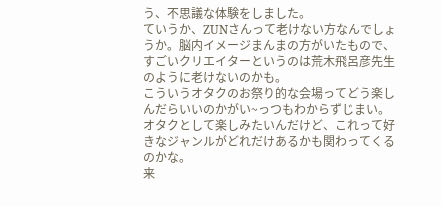う、不思議な体験をしました。
ていうか、ZUNさんって老けない方なんでしょうか。脳内イメージまんまの方がいたもので、すごいクリエイターというのは荒木飛呂彦先生のように老けないのかも。
こういうオタクのお祭り的な会場ってどう楽しんだらいいのかがい~っつもわからずじまい。
オタクとして楽しみたいんだけど、これって好きなジャンルがどれだけあるかも関わってくるのかな。
来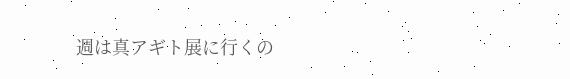週は真アギト展に行くの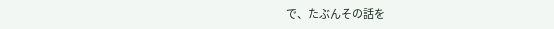で、たぶんその話を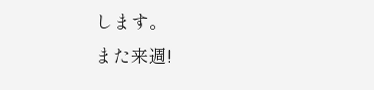します。
また来週!